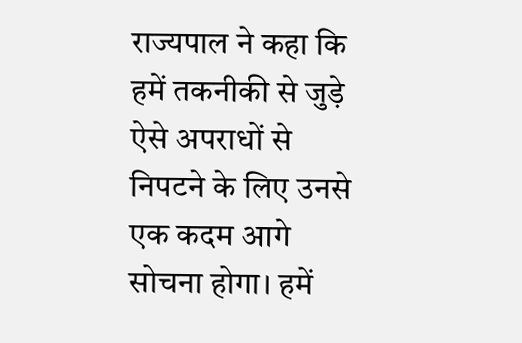राज्यपाल ने कहा कि हमें तकनीकी से जुड़े ऐसे अपराधों से निपटने के लिए उनसे एक कदम आगे सोचना होगा। हमें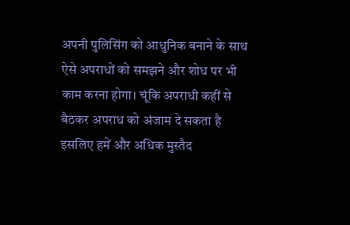अपनी पुलिसिंग को आधुनिक बनाने के साथ ऐसे अपराधों को समझने और शोध पर भी काम करना होगा। चूंकि अपराधी कहीं से बैठकर अपराध को अंजाम दे सकता है इसलिए हमें और अधिक मुस्तैद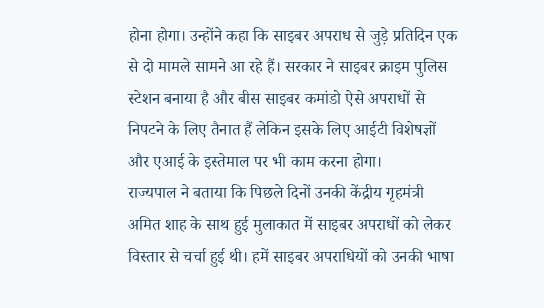होना होगा। उन्होंने कहा कि साइबर अपराध से जुड़े प्रतिदिन एक से दो मामले सामने आ रहे हैं। सरकार ने साइबर क्राइम पुलिस स्टेशन बनाया है और बीस साइबर कमांडो ऐसे अपराधों से निपटने के लिए तैनात हैं लेकिन इसके लिए आईटी विशेषज्ञों और एआई के इस्तेमाल पर भी काम करना होगा।
राज्यपाल ने बताया कि पिछले दिनों उनकी केंद्रीय गृहमंत्री अमित शाह के साथ हुई मुलाकात में साइबर अपराधों को लेकर विस्तार से चर्चा हुई थी। हमें साइबर अपराधियों को उनकी भाषा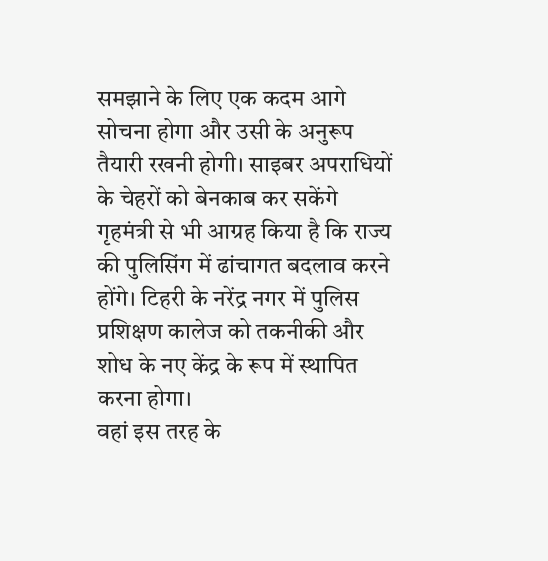समझाने के लिए एक कदम आगे सोचना होगा और उसी के अनुरूप तैयारी रखनी होगी। साइबर अपराधियों के चेहरों को बेनकाब कर सकेंगे
गृहमंत्री से भी आग्रह किया है कि राज्य की पुलिसिंग में ढांचागत बदलाव करने होंगे। टिहरी के नरेंद्र नगर में पुलिस प्रशिक्षण कालेज को तकनीकी और शोध के नए केंद्र के रूप में स्थापित करना होगा।
वहां इस तरह के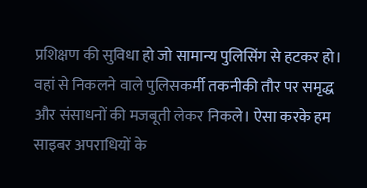प्रशिक्षण की सुविधा हो जो सामान्य पुलिसिंग से हटकर हो। वहां से निकलने वाले पुलिसकर्मी तकनीकी तौर पर समृद्ध और संसाधनों की मजबूती लेकर निकले। ऐसा करके हम साइबर अपराधियों के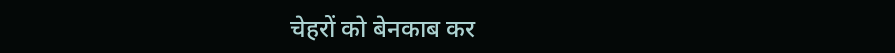चेहरों को बेनकाब कर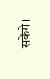सकेंगे।